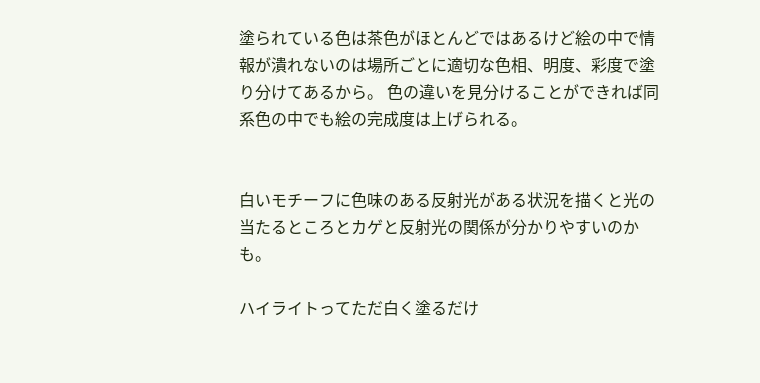塗られている色は茶色がほとんどではあるけど絵の中で情報が潰れないのは場所ごとに適切な色相、明度、彩度で塗り分けてあるから。 色の違いを見分けることができれば同系色の中でも絵の完成度は上げられる。


白いモチーフに色味のある反射光がある状況を描くと光の当たるところとカゲと反射光の関係が分かりやすいのかも。

ハイライトってただ白く塗るだけ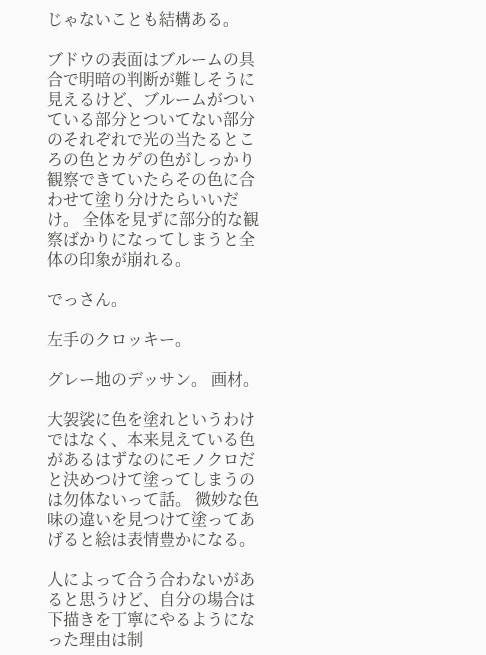じゃないことも結構ある。

ブドウの表面はブルームの具合で明暗の判断が難しそうに見えるけど、ブルームがついている部分とついてない部分のそれぞれで光の当たるところの色とカゲの色がしっかり観察できていたらその色に合わせて塗り分けたらいいだけ。 全体を見ずに部分的な観察ばかりになってしまうと全体の印象が崩れる。

でっさん。

左手のクロッキー。

グレー地のデッサン。 画材。

大袈裟に色を塗れというわけではなく、本来見えている色があるはずなのにモノクロだと決めつけて塗ってしまうのは勿体ないって話。 微妙な色味の違いを見つけて塗ってあげると絵は表情豊かになる。

人によって合う合わないがあると思うけど、自分の場合は下描きを丁寧にやるようになった理由は制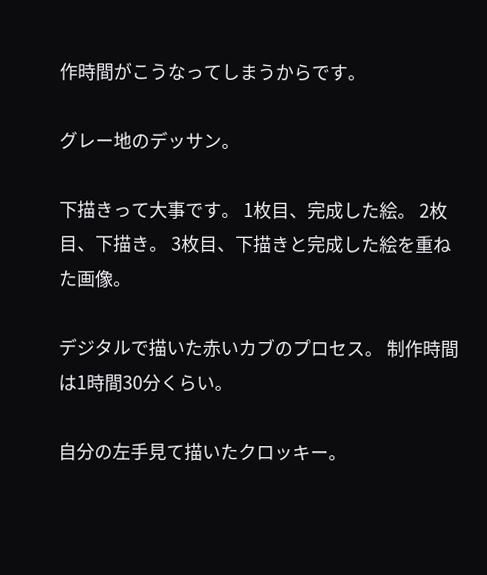作時間がこうなってしまうからです。

グレー地のデッサン。

下描きって大事です。 1枚目、完成した絵。 2枚目、下描き。 3枚目、下描きと完成した絵を重ねた画像。

デジタルで描いた赤いカブのプロセス。 制作時間は1時間30分くらい。

自分の左手見て描いたクロッキー。